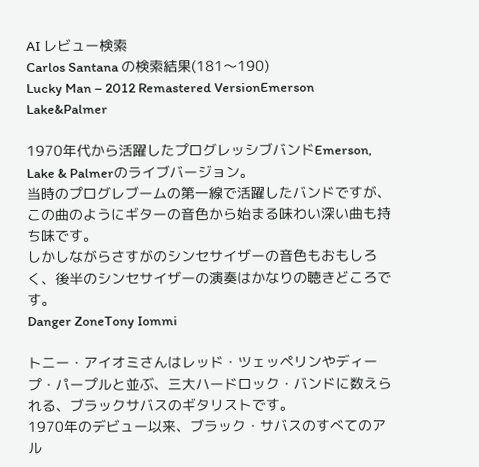AI レビュー検索
Carlos Santana の検索結果(181〜190)
Lucky Man – 2012 Remastered VersionEmerson Lake&Palmer

1970年代から活躍したプログレッシブバンドEmerson, Lake & Palmerのライブバージョン。
当時のプログレブームの第一線で活躍したバンドですが、この曲のようにギターの音色から始まる味わい深い曲も持ち味です。
しかしながらさすがのシンセサイザーの音色もおもしろく、後半のシンセサイザーの演奏はかなりの聴きどころです。
Danger ZoneTony Iommi

トニー・アイオミさんはレッド・ツェッペリンやディープ・パープルと並ぶ、三大ハードロック・バンドに数えられる、ブラックサバスのギタリストです。
1970年のデビュー以来、ブラック・サバスのすべてのアル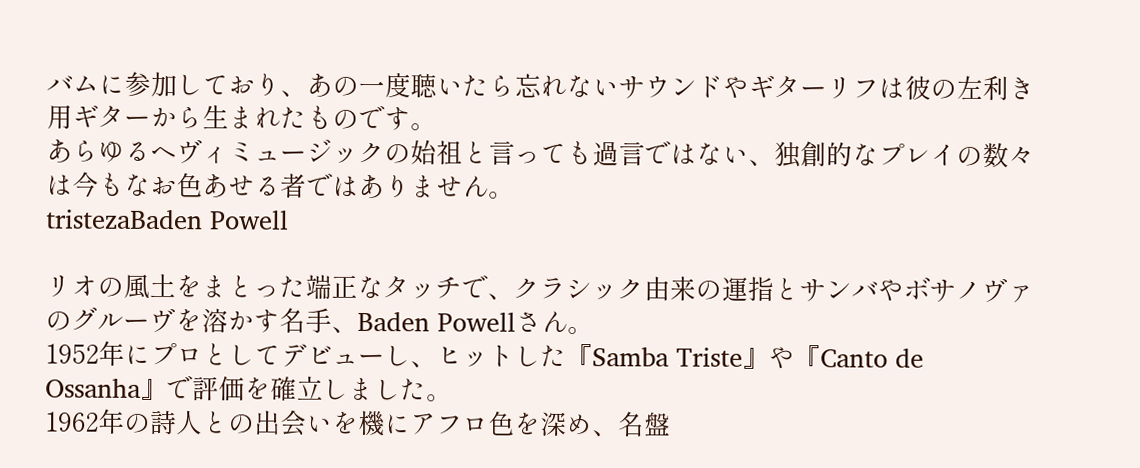バムに参加しており、あの一度聴いたら忘れないサウンドやギターリフは彼の左利き用ギターから生まれたものです。
あらゆるヘヴィミュージックの始祖と言っても過言ではない、独創的なプレイの数々は今もなお色あせる者ではありません。
tristezaBaden Powell

リオの風土をまとった端正なタッチで、クラシック由来の運指とサンバやボサノヴァのグルーヴを溶かす名手、Baden Powellさん。
1952年にプロとしてデビューし、ヒットした『Samba Triste』や『Canto de Ossanha』で評価を確立しました。
1962年の詩人との出会いを機にアフロ色を深め、名盤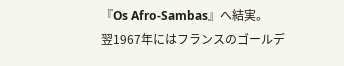『Os Afro‑Sambas』へ結実。
翌1967年にはフランスのゴールデ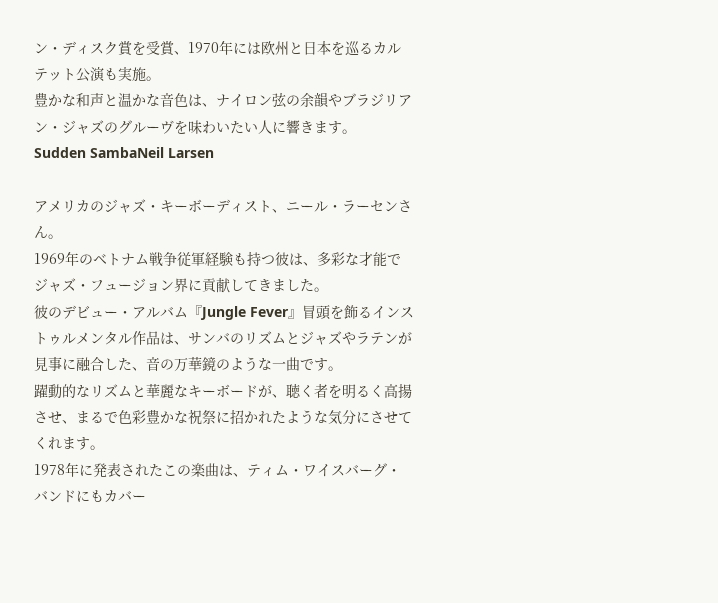ン・ディスク賞を受賞、1970年には欧州と日本を巡るカルテット公演も実施。
豊かな和声と温かな音色は、ナイロン弦の余韻やブラジリアン・ジャズのグルーヴを味わいたい人に響きます。
Sudden SambaNeil Larsen

アメリカのジャズ・キーボーディスト、ニール・ラーセンさん。
1969年のベトナム戦争従軍経験も持つ彼は、多彩な才能でジャズ・フュージョン界に貢献してきました。
彼のデビュー・アルバム『Jungle Fever』冒頭を飾るインストゥルメンタル作品は、サンバのリズムとジャズやラテンが見事に融合した、音の万華鏡のような一曲です。
躍動的なリズムと華麗なキーボードが、聴く者を明るく高揚させ、まるで色彩豊かな祝祭に招かれたような気分にさせてくれます。
1978年に発表されたこの楽曲は、ティム・ワイスバーグ・バンドにもカバー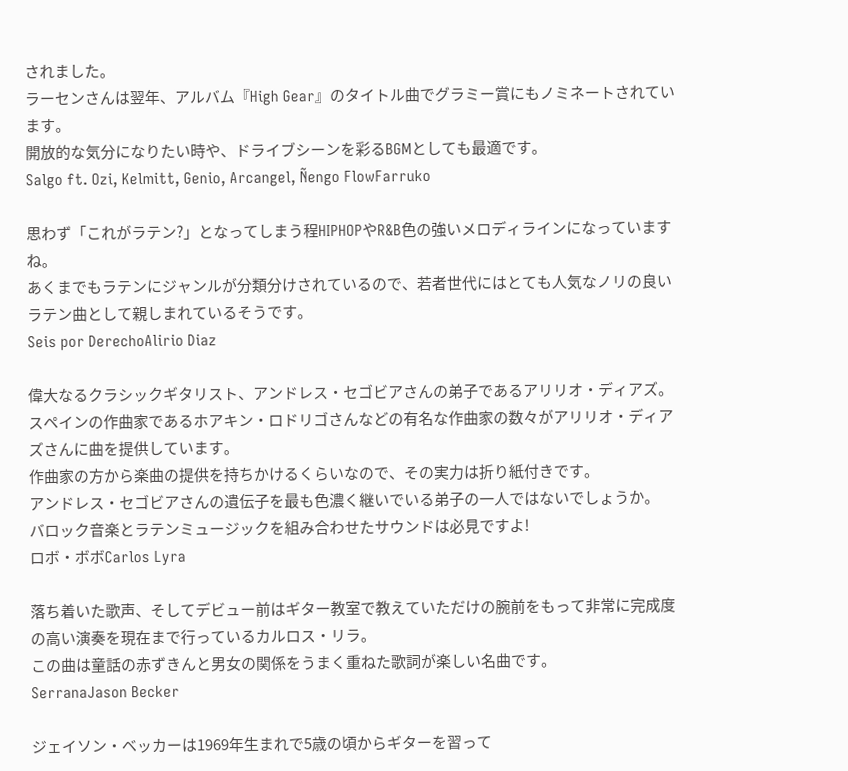されました。
ラーセンさんは翌年、アルバム『High Gear』のタイトル曲でグラミー賞にもノミネートされています。
開放的な気分になりたい時や、ドライブシーンを彩るBGMとしても最適です。
Salgo ft. Ozi, Kelmitt, Genio, Arcangel, Ñengo FlowFarruko

思わず「これがラテン?」となってしまう程HIPHOPやR&B色の強いメロディラインになっていますね。
あくまでもラテンにジャンルが分類分けされているので、若者世代にはとても人気なノリの良いラテン曲として親しまれているそうです。
Seis por DerechoAlirio Diaz

偉大なるクラシックギタリスト、アンドレス・セゴビアさんの弟子であるアリリオ・ディアズ。
スペインの作曲家であるホアキン・ロドリゴさんなどの有名な作曲家の数々がアリリオ・ディアズさんに曲を提供しています。
作曲家の方から楽曲の提供を持ちかけるくらいなので、その実力は折り紙付きです。
アンドレス・セゴビアさんの遺伝子を最も色濃く継いでいる弟子の一人ではないでしょうか。
バロック音楽とラテンミュージックを組み合わせたサウンドは必見ですよ!
ロボ・ボボCarlos Lyra

落ち着いた歌声、そしてデビュー前はギター教室で教えていただけの腕前をもって非常に完成度の高い演奏を現在まで行っているカルロス・リラ。
この曲は童話の赤ずきんと男女の関係をうまく重ねた歌詞が楽しい名曲です。
SerranaJason Becker

ジェイソン・ベッカーは1969年生まれで5歳の頃からギターを習って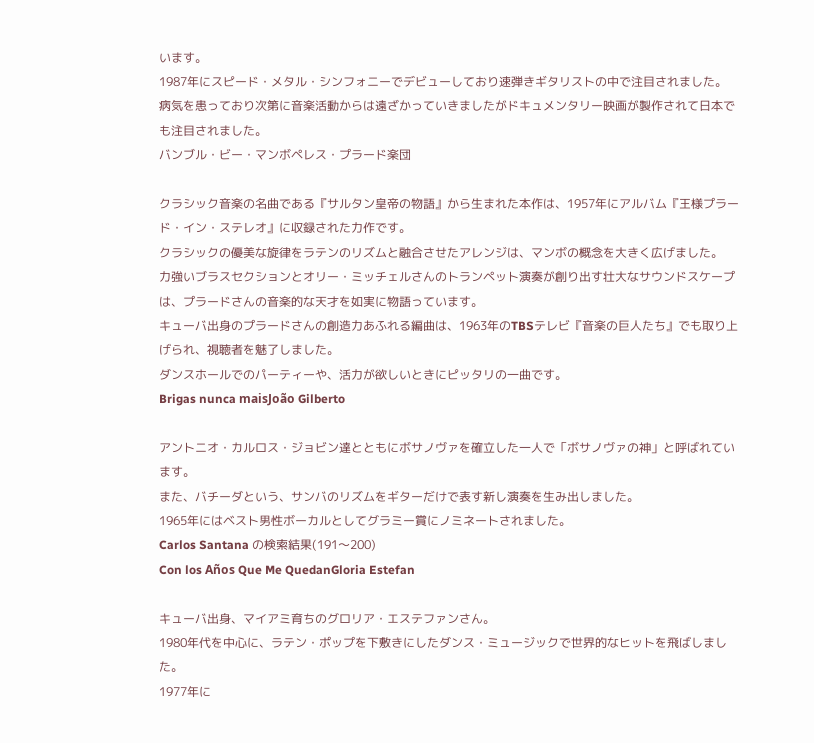います。
1987年にスピード・メタル・シンフォニーでデビューしており速弾きギタリストの中で注目されました。
病気を患っており次第に音楽活動からは遠ざかっていきましたがドキュメンタリー映画が製作されて日本でも注目されました。
バンブル・ビー・マンボペレス・プラード楽団

クラシック音楽の名曲である『サルタン皇帝の物語』から生まれた本作は、1957年にアルバム『王様プラード・イン・ステレオ』に収録された力作です。
クラシックの優美な旋律をラテンのリズムと融合させたアレンジは、マンボの概念を大きく広げました。
力強いブラスセクションとオリー・ミッチェルさんのトランペット演奏が創り出す壮大なサウンドスケープは、プラードさんの音楽的な天才を如実に物語っています。
キューバ出身のプラードさんの創造力あふれる編曲は、1963年のTBSテレビ『音楽の巨人たち』でも取り上げられ、視聴者を魅了しました。
ダンスホールでのパーティーや、活力が欲しいときにピッタリの一曲です。
Brigas nunca maisJoão Gilberto

アントニオ・カルロス・ジョビン達とともにボサノヴァを確立した一人で「ボサノヴァの神」と呼ばれています。
また、バチーダという、サンバのリズムをギターだけで表す新し演奏を生み出しました。
1965年にはベスト男性ボーカルとしてグラミー賞にノミネートされました。
Carlos Santana の検索結果(191〜200)
Con los Años Que Me QuedanGloria Estefan

キューバ出身、マイアミ育ちのグロリア・エステファンさん。
1980年代を中心に、ラテン・ポップを下敷きにしたダンス・ミュージックで世界的なヒットを飛ばしました。
1977年に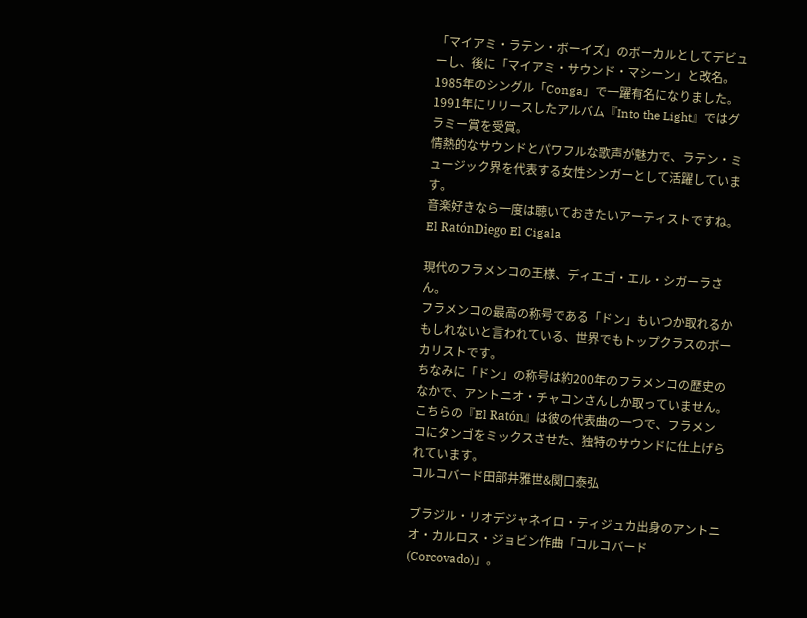「マイアミ・ラテン・ボーイズ」のボーカルとしてデビューし、後に「マイアミ・サウンド・マシーン」と改名。
1985年のシングル「Conga」で一躍有名になりました。
1991年にリリースしたアルバム『Into the Light』ではグラミー賞を受賞。
情熱的なサウンドとパワフルな歌声が魅力で、ラテン・ミュージック界を代表する女性シンガーとして活躍しています。
音楽好きなら一度は聴いておきたいアーティストですね。
El RatónDiego El Cigala

現代のフラメンコの王様、ディエゴ・エル・シガーラさん。
フラメンコの最高の称号である「ドン」もいつか取れるかもしれないと言われている、世界でもトップクラスのボーカリストです。
ちなみに「ドン」の称号は約200年のフラメンコの歴史のなかで、アントニオ・チャコンさんしか取っていません。
こちらの『El Ratón』は彼の代表曲の一つで、フラメンコにタンゴをミックスさせた、独特のサウンドに仕上げられています。
コルコバード田部井雅世&関口泰弘

ブラジル・リオデジャネイロ・ティジュカ出身のアントニオ・カルロス・ジョビン作曲「コルコバード(Corcovado)」。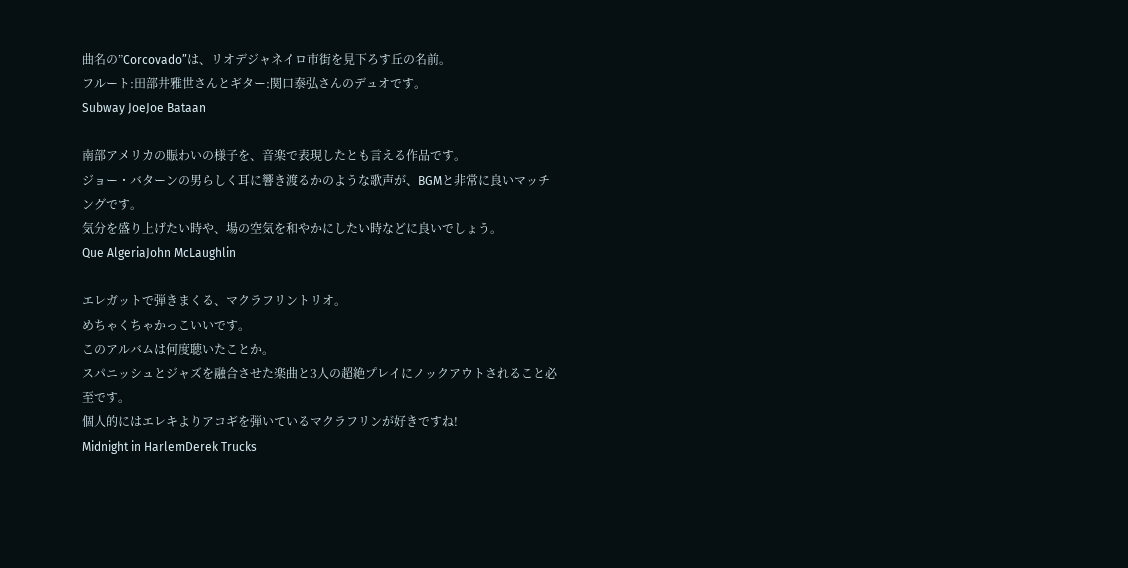曲名の”Corcovado”は、リオデジャネイロ市街を見下ろす丘の名前。
フルート:田部井雅世さんとギター:関口泰弘さんのデュオです。
Subway JoeJoe Bataan

南部アメリカの賑わいの様子を、音楽で表現したとも言える作品です。
ジョー・バターンの男らしく耳に響き渡るかのような歌声が、BGMと非常に良いマッチングです。
気分を盛り上げたい時や、場の空気を和やかにしたい時などに良いでしょう。
Que AlgeriaJohn McLaughlin

エレガットで弾きまくる、マクラフリントリオ。
めちゃくちゃかっこいいです。
このアルバムは何度聴いたことか。
スパニッシュとジャズを融合させた楽曲と3人の超絶プレイにノックアウトされること必至です。
個人的にはエレキよりアコギを弾いているマクラフリンが好きですね!
Midnight in HarlemDerek Trucks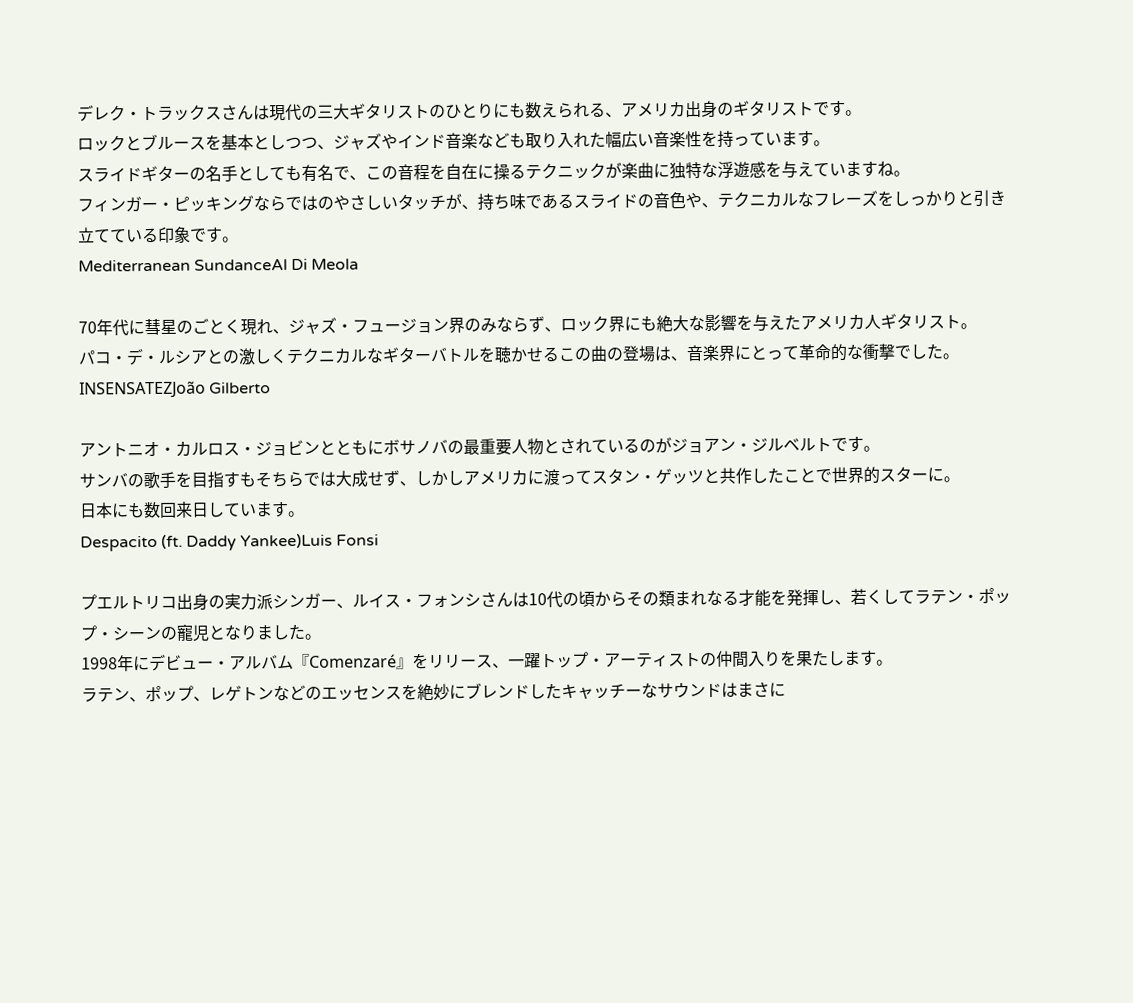デレク・トラックスさんは現代の三大ギタリストのひとりにも数えられる、アメリカ出身のギタリストです。
ロックとブルースを基本としつつ、ジャズやインド音楽なども取り入れた幅広い音楽性を持っています。
スライドギターの名手としても有名で、この音程を自在に操るテクニックが楽曲に独特な浮遊感を与えていますね。
フィンガー・ピッキングならではのやさしいタッチが、持ち味であるスライドの音色や、テクニカルなフレーズをしっかりと引き立てている印象です。
Mediterranean SundanceAl Di Meola

70年代に彗星のごとく現れ、ジャズ・フュージョン界のみならず、ロック界にも絶大な影響を与えたアメリカ人ギタリスト。
パコ・デ・ルシアとの激しくテクニカルなギターバトルを聴かせるこの曲の登場は、音楽界にとって革命的な衝撃でした。
INSENSATEZJoão Gilberto

アントニオ・カルロス・ジョビンとともにボサノバの最重要人物とされているのがジョアン・ジルベルトです。
サンバの歌手を目指すもそちらでは大成せず、しかしアメリカに渡ってスタン・ゲッツと共作したことで世界的スターに。
日本にも数回来日しています。
Despacito (ft. Daddy Yankee)Luis Fonsi

プエルトリコ出身の実力派シンガー、ルイス・フォンシさんは10代の頃からその類まれなる才能を発揮し、若くしてラテン・ポップ・シーンの寵児となりました。
1998年にデビュー・アルバム『Comenzaré』をリリース、一躍トップ・アーティストの仲間入りを果たします。
ラテン、ポップ、レゲトンなどのエッセンスを絶妙にブレンドしたキャッチーなサウンドはまさに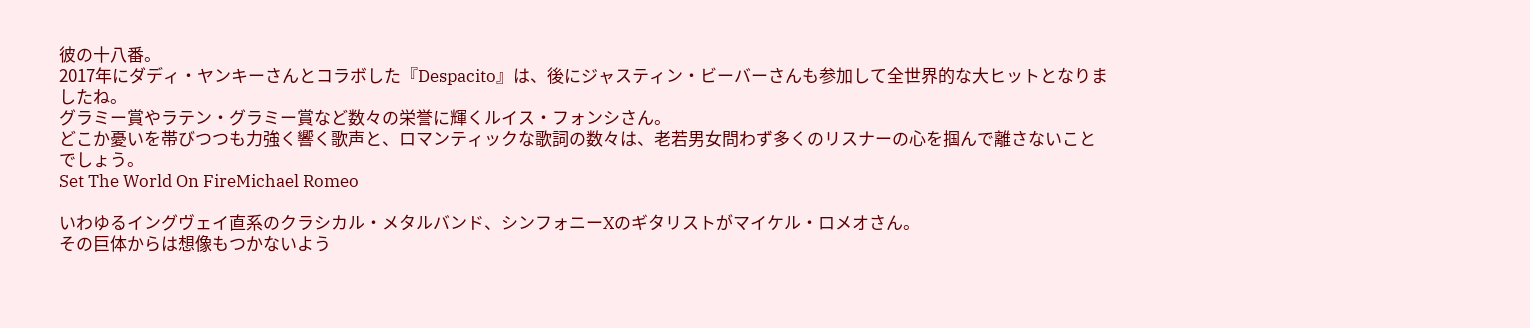彼の十八番。
2017年にダディ・ヤンキーさんとコラボした『Despacito』は、後にジャスティン・ビーバーさんも参加して全世界的な大ヒットとなりましたね。
グラミー賞やラテン・グラミー賞など数々の栄誉に輝くルイス・フォンシさん。
どこか憂いを帯びつつも力強く響く歌声と、ロマンティックな歌詞の数々は、老若男女問わず多くのリスナーの心を掴んで離さないことでしょう。
Set The World On FireMichael Romeo

いわゆるイングヴェイ直系のクラシカル・メタルバンド、シンフォニーXのギタリストがマイケル・ロメオさん。
その巨体からは想像もつかないよう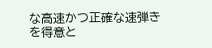な高速かつ正確な速弾きを得意と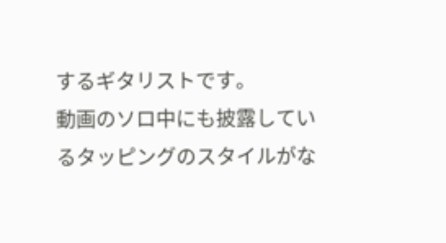するギタリストです。
動画のソロ中にも披露しているタッピングのスタイルがな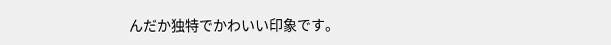んだか独特でかわいい印象です。